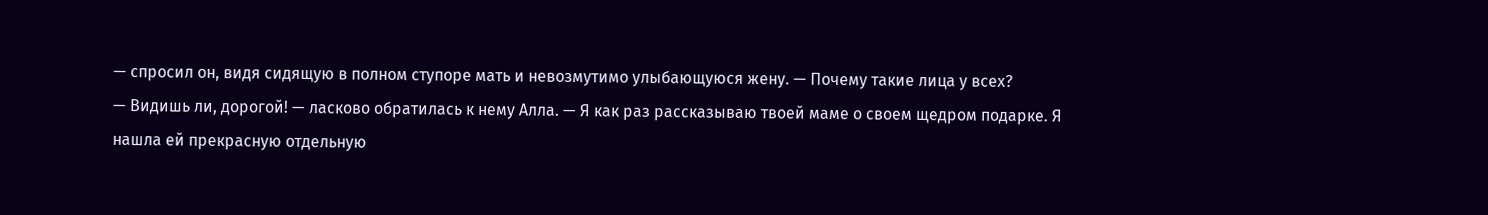— спросил он, видя сидящую в полном ступоре мать и невозмутимо улыбающуюся жену. — Почему такие лица у всех?
— Видишь ли, дорогой! — ласково обратилась к нему Алла. — Я как раз рассказываю твоей маме о своем щедром подарке. Я нашла ей прекрасную отдельную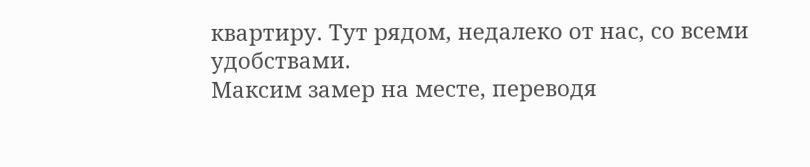квартиру. Тут рядом, недалеко от нас, со всеми удобствами.
Максим замер на месте, переводя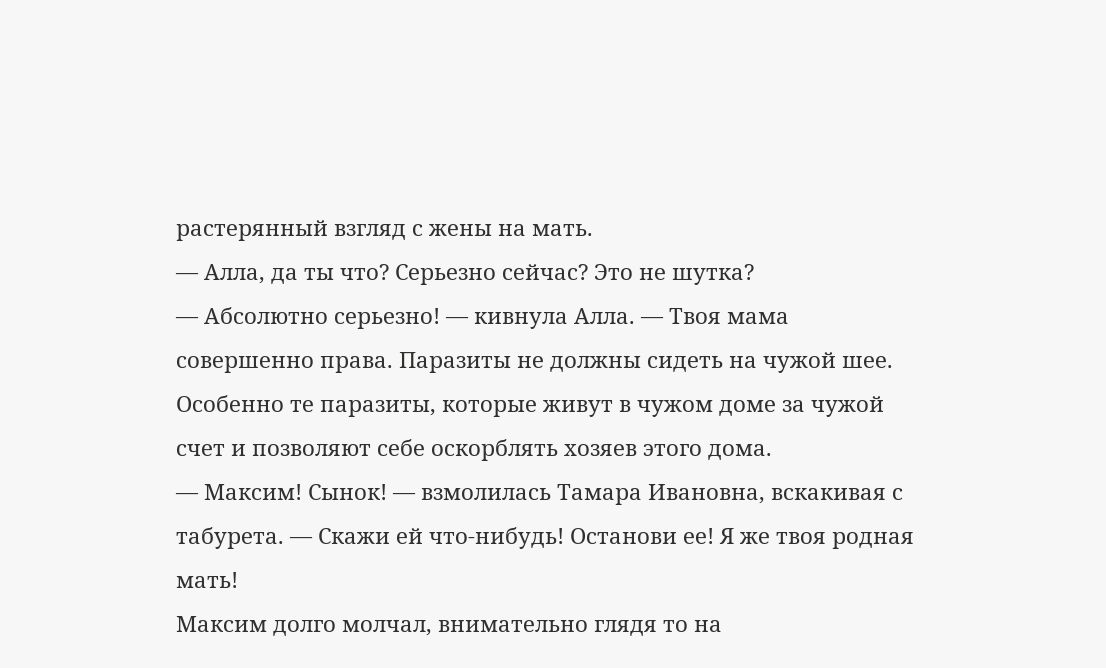растерянный взгляд с жены на мать.
— Алла, да ты что? Серьезно сейчас? Это не шутка?
— Абсолютно серьезно! — кивнула Алла. — Твоя мама совершенно права. Паразиты не должны сидеть на чужой шее. Особенно те паразиты, которые живут в чужом доме за чужой счет и позволяют себе оскорблять хозяев этого дома.
— Максим! Сынок! — взмолилась Тамара Ивановна, вскакивая с табурета. — Скажи ей что-нибудь! Останови ее! Я же твоя родная мать!
Максим долго молчал, внимательно глядя то на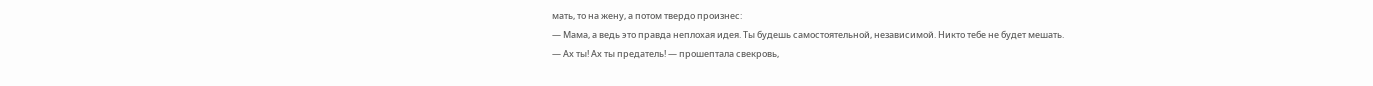мать, то на жену, а потом твердо произнес:
— Мама, а ведь это правда неплохая идея. Ты будешь самостоятельной, независимой. Никто тебе не будет мешать.
— Ах ты! Ах ты предатель! — прошептала свекровь,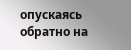опускаясь обратно на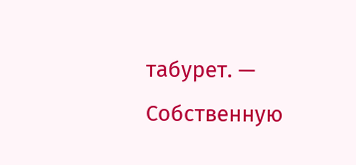табурет. — Собственную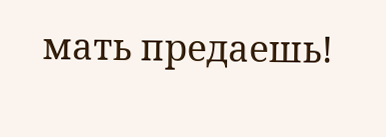мать предаешь!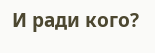И ради кого?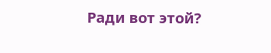Ради вот этой?